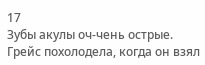17
Зубы акулы оч-чень острые.
Грейс похолодела, когда он взял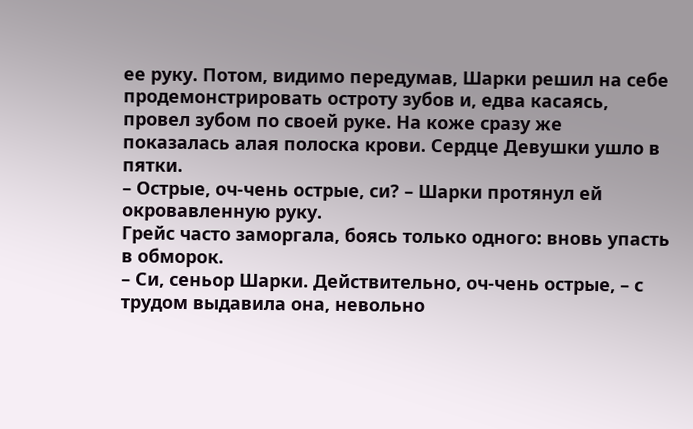ее руку. Потом, видимо передумав, Шарки решил на себе продемонстрировать остроту зубов и, едва касаясь, провел зубом по своей руке. На коже сразу же показалась алая полоска крови. Сердце Девушки ушло в пятки.
– Острые, оч-чень острые, си? – Шарки протянул ей окровавленную руку.
Грейс часто заморгала, боясь только одного: вновь упасть в обморок.
– Си, сеньор Шарки. Действительно, оч-чень острые, – с трудом выдавила она, невольно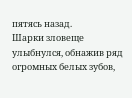пятясь назад.
Шарки зловеще улыбнулся, обнажив ряд огромных белых зубов,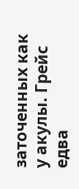заточенных как у акулы. Грейс едва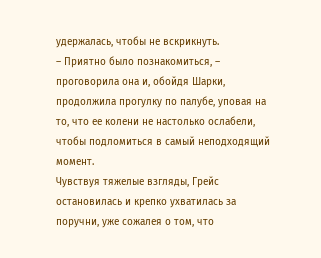удержалась, чтобы не вскрикнуть.
– Приятно было познакомиться, – проговорила она и, обойдя Шарки, продолжила прогулку по палубе, уповая на то, что ее колени не настолько ослабели, чтобы подломиться в самый неподходящий момент.
Чувствуя тяжелые взгляды, Грейс остановилась и крепко ухватилась за поручни, уже сожалея о том, что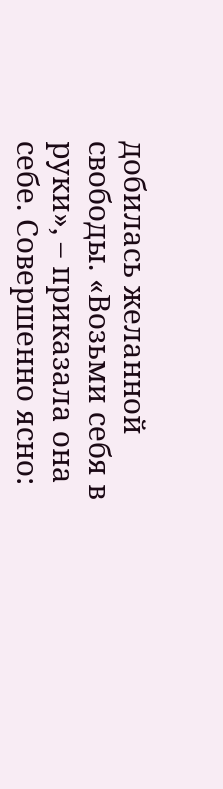добилась желанной свободы. «Возьми себя в руки», – приказала она себе. Совершенно ясно: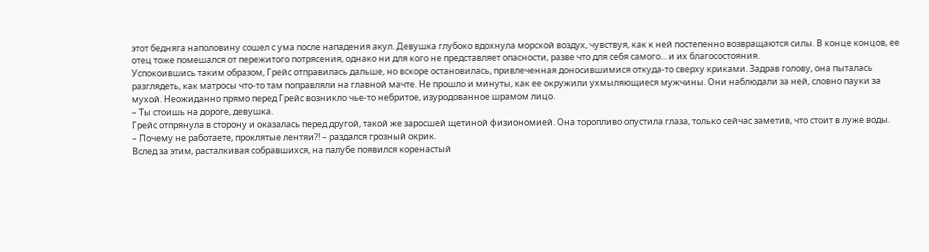этот бедняга наполовину сошел с ума после нападения акул. Девушка глубоко вдохнула морской воздух, чувствуя, как к ней постепенно возвращаются силы. В конце концов, ее отец тоже помешался от пережитого потрясения, однако ни для кого не представляет опасности, разве что для себя самого... и их благосостояния.
Успокоившись таким образом, Грейс отправилась дальше, но вскоре остановилась, привлеченная доносившимися откуда-то сверху криками. Задрав голову, она пыталась разглядеть, как матросы что-то там поправляли на главной мачте. Не прошло и минуты, как ее окружили ухмыляющиеся мужчины. Они наблюдали за ней, словно пауки за мухой. Неожиданно прямо перед Грейс возникло чье-то небритое, изуродованное шрамом лицо.
– Ты стоишь на дороге, девушка.
Грейс отпрянула в сторону и оказалась перед другой, такой же заросшей щетиной физиономией. Она торопливо опустила глаза, только сейчас заметив, что стоит в луже воды.
– Почему не работаете, проклятые лентяи?! – раздался грозный окрик.
Вслед за этим, расталкивая собравшихся, на палубе появился коренастый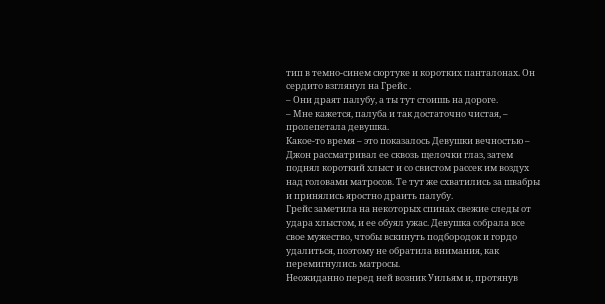тип в темно-синем сюртуке и коротких панталонах. Он сердито взглянул на Грейс .
– Они драят палубу, а ты тут стоишь на дороге.
– Мне кажется, палуба и так достаточно чистая, – пролепетала девушка.
Какое-то время – это показалось Девушки вечностью – Джон рассматривал ее сквозь щелочки глаз, затем поднял короткий хлыст и со свистом рассек им воздух над головами матросов. Те тут же схватились за швабры и принялись яростно драить палубу.
Грейс заметила на некоторых спинах свежие следы от удара хлыстом, и ее обуял ужас. Девушка собрала все свое мужество, чтобы вскинуть подбородок и гордо удалиться, поэтому не обратила внимания, как перемигнулись матросы.
Неожиданно перед ней возник Уильям и, протянув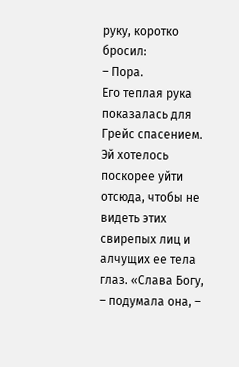руку, коротко бросил:
– Пора.
Его теплая рука показалась для Грейс спасением. Эй хотелось поскорее уйти отсюда, чтобы не видеть этих свирепых лиц и алчущих ее тела глаз. «Слава Богу, – подумала она, –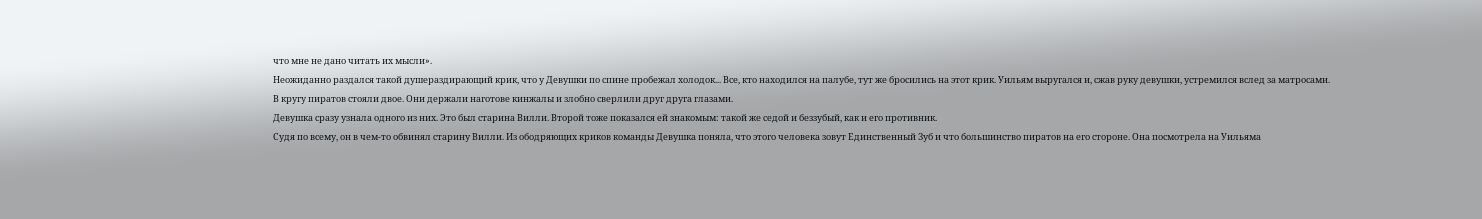что мне не дано читать их мысли».
Неожиданно раздался такой душераздирающий крик, что у Девушки по спине пробежал холодок... Все, кто находился на палубе, тут же бросились на этот крик. Уильям выругался и, сжав руку девушки, устремился вслед за матросами.
В кругу пиратов стояли двое. Они держали наготове кинжалы и злобно сверлили друг друга глазами.
Девушка сразу узнала одного из них. Это был старина Вилли. Второй тоже показался ей знакомым: такой же седой и беззубый, как и его противник.
Судя по всему, он в чем-то обвинял старину Вилли. Из ободряющих криков команды Девушка поняла, что этого человека зовут Единственный Зуб и что большинство пиратов на его стороне. Она посмотрела на Уильяма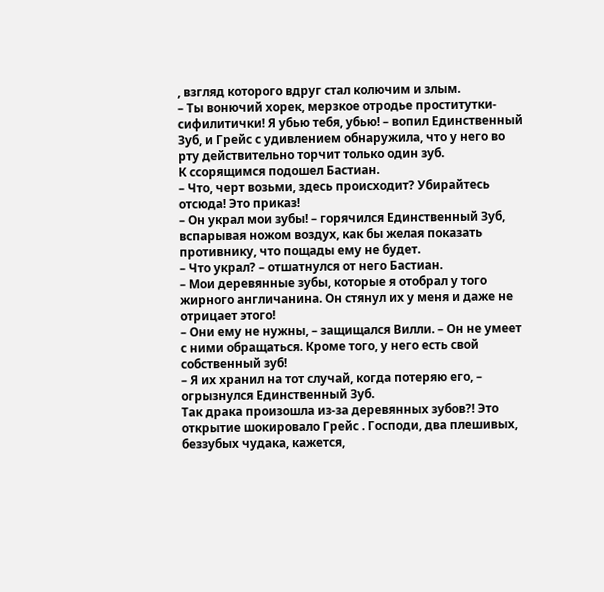, взгляд которого вдруг стал колючим и злым.
– Ты вонючий хорек, мерзкое отродье проститутки-сифилитички! Я убью тебя, убью! – вопил Единственный Зуб, и Грейс с удивлением обнаружила, что у него во рту действительно торчит только один зуб.
К ссорящимся подошел Бастиан.
– Что, черт возьми, здесь происходит? Убирайтесь отсюда! Это приказ!
– Он украл мои зубы! – горячился Единственный Зуб, вспарывая ножом воздух, как бы желая показать противнику, что пощады ему не будет.
– Что украл? – отшатнулся от него Бастиан.
– Мои деревянные зубы, которые я отобрал у того жирного англичанина. Он стянул их у меня и даже не отрицает этого!
– Они ему не нужны, – защищался Вилли. – Он не умеет с ними обращаться. Кроме того, у него есть свой собственный зуб!
– Я их хранил на тот случай, когда потеряю его, – огрызнулся Единственный Зуб.
Так драка произошла из-за деревянных зубов?! Это открытие шокировало Грейс . Господи, два плешивых, беззубых чудака, кажется,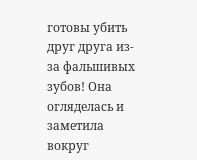готовы убить друг друга из-за фальшивых зубов! Она огляделась и заметила вокруг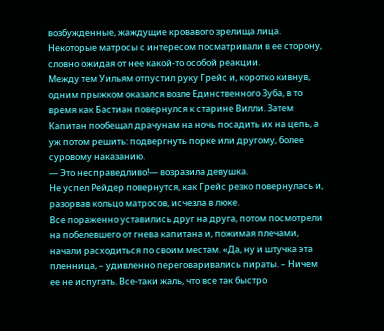возбужденные, жаждущие кровавого зрелища лица. Некоторые матросы с интересом посматривали в ее сторону, словно ожидая от нее какой-то особой реакции.
Между тем Уильям отпустил руку Грейс и, коротко кивнув, одним прыжком оказался возле Единственного Зуба, в то время как Бастиан повернулся к старине Вилли. Затем Капитан пообещал драчунам на ночь посадить их на цепь, а уж потом решить: подвергнуть порке или другому, более суровому наказанию.
— Это несправедливо!— возразила девушка.
Не успел Рейдер повернутся, как Грейс резко повернулась и, разорвав кольцо матросов, исчезла в люке.
Все пораженно уставились друг на друга, потом посмотрели на побелевшего от гнева капитана и, пожимая плечами, начали расходиться по своим местам. «Да, ну и штучка эта пленница, – удивленно переговаривались пираты. – Ничем ее не испугать. Все-таки жаль, что все так быстро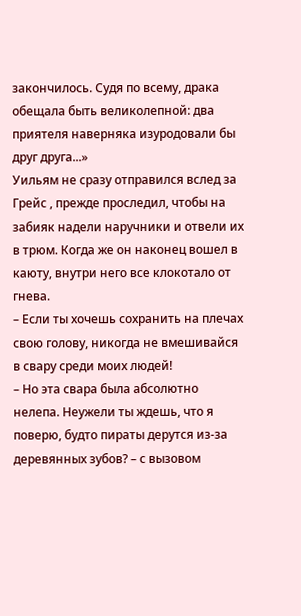закончилось. Судя по всему, драка обещала быть великолепной: два приятеля наверняка изуродовали бы друг друга...»
Уильям не сразу отправился вслед за Грейс , прежде проследил, чтобы на забияк надели наручники и отвели их в трюм. Когда же он наконец вошел в каюту, внутри него все клокотало от гнева.
– Если ты хочешь сохранить на плечах свою голову, никогда не вмешивайся в свару среди моих людей!
– Но эта свара была абсолютно нелепа. Неужели ты ждешь, что я поверю, будто пираты дерутся из-за деревянных зубов? – с вызовом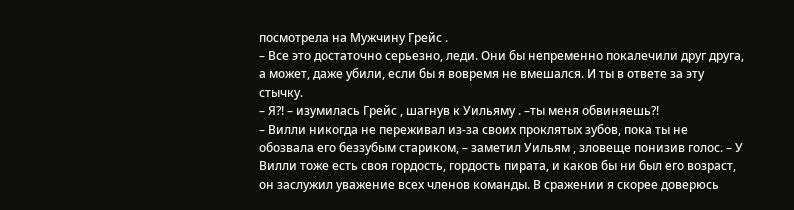посмотрела на Мужчину Грейс .
– Все это достаточно серьезно, леди. Они бы непременно покалечили друг друга, а может, даже убили, если бы я вовремя не вмешался. И ты в ответе за эту стычку.
– Я?! – изумилась Грейс , шагнув к Уильяму . –ты меня обвиняешь?!
– Вилли никогда не переживал из-за своих проклятых зубов, пока ты не обозвала его беззубым стариком, – заметил Уильям , зловеще понизив голос. – У Вилли тоже есть своя гордость, гордость пирата, и каков бы ни был его возраст, он заслужил уважение всех членов команды. В сражении я скорее доверюсь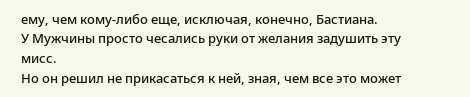ему, чем кому-либо еще, исключая, конечно, Бастиана.
У Мужчины просто чесались руки от желания задушить эту мисс.
Но он решил не прикасаться к ней, зная, чем все это может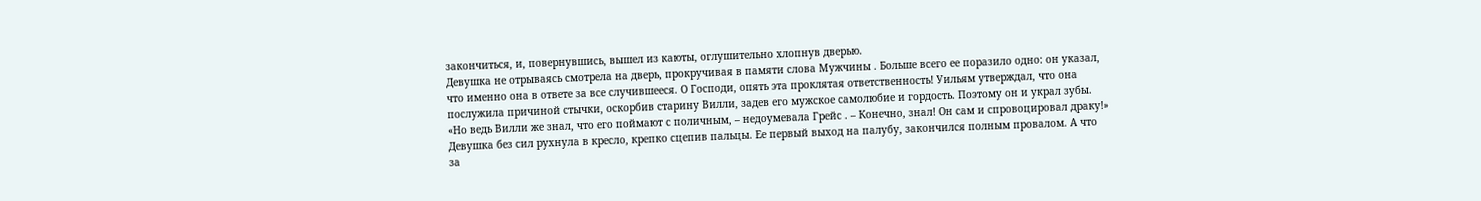закончиться, и, повернувшись, вышел из каюты, оглушительно хлопнув дверью.
Девушка не отрываясь смотрела на дверь, прокручивая в памяти слова Мужчины . Больше всего ее поразило одно: он указал, что именно она в ответе за все случившееся. О Господи, опять эта проклятая ответственность! Уильям утверждал, что она послужила причиной стычки, оскорбив старину Вилли, задев его мужское самолюбие и гордость. Поэтому он и украл зубы. «Но ведь Вилли же знал, что его поймают с поличным, – недоумевала Грейс . – Конечно, знал! Он сам и спровоцировал драку!»
Девушка без сил рухнула в кресло, крепко сцепив пальцы. Ее первый выход на палубу, закончился полным провалом. А что за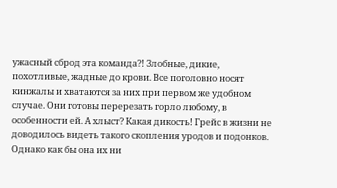ужасный сброд эта команда?! Злобные, дикие, похотливые, жадные до крови. Все поголовно носят кинжалы и хватаются за них при первом же удобном случае. Они готовы перерезать горло любому, в особенности ей. А хлыст? Какая дикость! Грейс в жизни не доводилось видеть такого скопления уродов и подонков. Однако как бы она их ни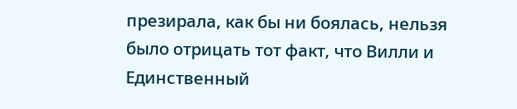презирала, как бы ни боялась, нельзя было отрицать тот факт, что Вилли и Единственный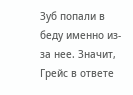Зуб попали в беду именно из-за нее. Значит, Грейс в ответе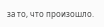за то, что произошло.